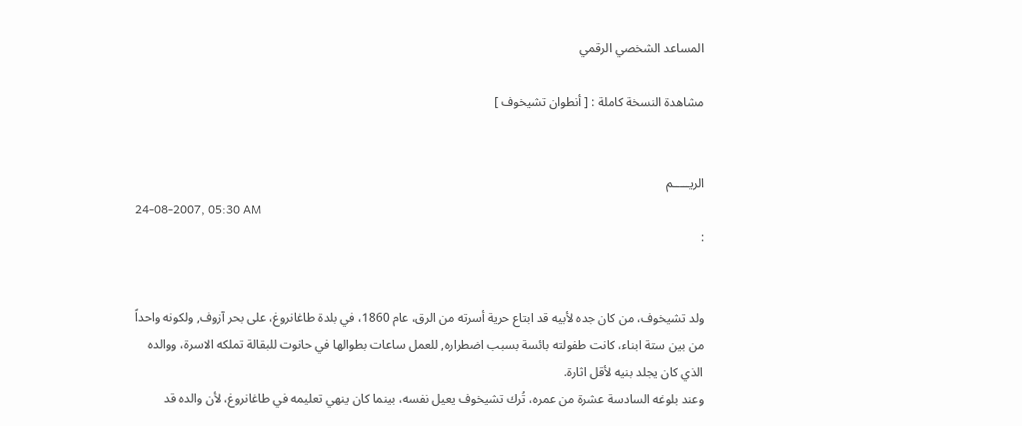المساعد الشخصي الرقمي

مشاهدة النسخة كاملة : [ أنطوان تشيخوف ]


الريـــــم
24-08-2007, 05:30 AM
:


ولد تشيخوف، من كان جده لأبيه قد ابتاع حرية أسرته من الرق، عام 1860، في بلدة طاغانروغ، على بحر آزوف, ولكونه واحداً من بين ستة ابناء، كانت طفولته بائسة بسبب اضطراره, للعمل ساعات بطوالها في حانوت للبقالة تملكه الاسرة، ووالده الذي كان يجلد بنيه لأقل اثارة.
وعند بلوغه السادسة عشرة من عمره، تُرك تشيخوف يعيل نفسه، بينما كان ينهي تعليمه في طاغانروغ، لأن والده قد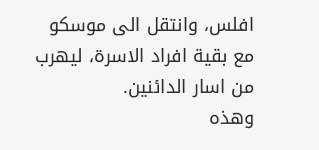افلس، وانتقل الى موسكو مع بقية افراد الاسرة، ليهرب من اسار الدائنين.
وهذه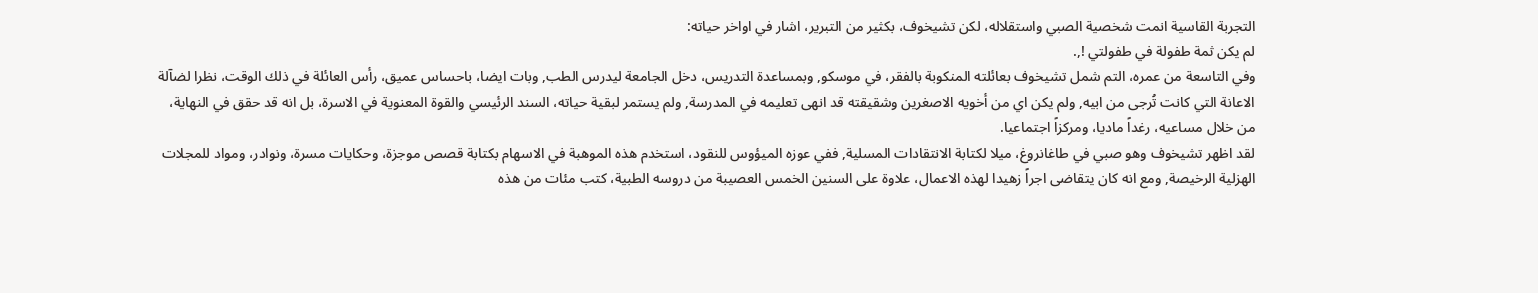التجربة القاسية انمت شخصية الصبي واستقلاله، لكن تشيخوف، بكثير من التبرير، اشار في اواخر حياته:
لم يكن ثمة طفولة في طفولتي !,.
وفي التاسعة من عمره، التم شمل تشيخوف بعائلته المنكوبة بالفقر، في موسكو, وبمساعدة التدريس، دخل الجامعة ليدرس الطب, وبات ايضا، باحساس عميق، رأس العائلة في ذلك الوقت، نظرا لضآلة الاعانة التي كانت تُرجى من ابيه, ولم يكن اي من أخويه الاصغرين وشقيقته قد انهى تعليمه في المدرسة, ولم يستمر لبقية حياته، السند الرئيسي والقوة المعنوية في الاسرة، بل انه قد حقق في النهاية، من خلال مساعيه، رغداً ماديا، ومركزاً اجتماعيا.
لقد اظهر تشيخوف وهو صبي في طاغانروغ، ميلا لكتابة الانتقادات المسلية, ففي عوزه الميؤوس للنقود، استخدم هذه الموهبة في الاسهام بكتابة قصص موجزة، وحكايات مسرة، ونوادر، ومواد للمجلات الهزلية الرخيصة, ومع انه كان يتقاضى اجراً زهيدا لهذه الاعمال، علاوة على السنين الخمس العصيبة من دروسه الطبية، كتب مئات من هذه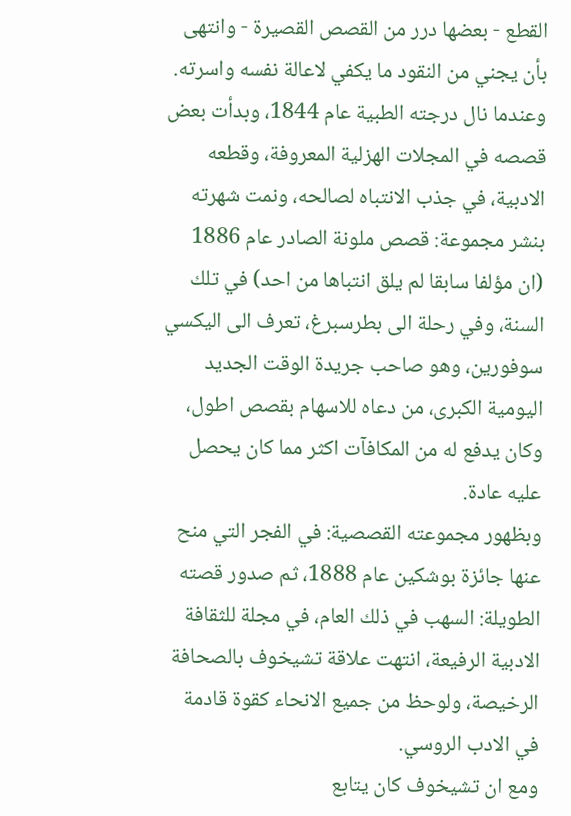القطع - بعضها درر من القصص القصيرة - وانتهى بأن يجني من النقود ما يكفي لاعالة نفسه واسرته.
وعندما نال درجته الطبية عام 1844، وبدأت بعض قصصه في المجلات الهزلية المعروفة، وقطعه الادبية، في جذب الانتباه لصالحه، ونمت شهرته بنشر مجموعة: قصص ملونة الصادر عام 1886 (ان مؤلفا سابقا لم يلق انتباها من احد) في تلك السنة، وفي رحلة الى بطرسبرغ، تعرف الى اليكسي سوفورين، وهو صاحب جريدة الوقت الجديد اليومية الكبرى، من دعاه للاسهام بقصص اطول، وكان يدفع له من المكافآت اكثر مما كان يحصل عليه عادة.
وبظهور مجموعته القصصية: في الفجر التي منح عنها جائزة بوشكين عام 1888، ثم صدور قصته الطويلة: السهب في ذلك العام، في مجلة للثقافة الادبية الرفيعة، انتهت علاقة تشيخوف بالصحافة الرخيصة، ولوحظ من جميع الانحاء كقوة قادمة في الادب الروسي.
ومع ان تشيخوف كان يتابع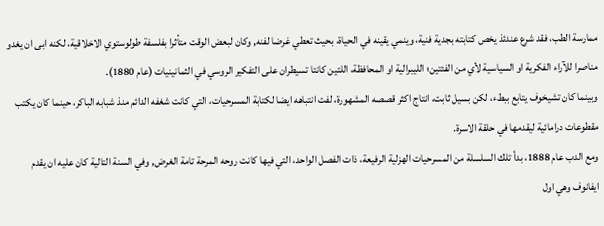ممارسة الطب، فقد شرع عندئذ يخص كتابته بجدية فنية، وينمي يقينه في الحياة، بحيث تعطي غرضا لفنه, وكان لبعض الوقت متأثرا بفلسفة طولوستوي الاخلاقية، لكنه ابى ان يغدو مناصرا للآراء الفكرية او السياسية لأي من الفئتين؛ الليبرالية او المحافظة، اللتين كانتا تسيطران على التفكير الروسي في الثمانينيات (عام 1880).
وبينما كان تشيخوف يتابع ببطء، لكن بسيل ثابت، انتاج اكثر قصصه المشهورة، لفت انتباهه ايضا لكتابة المسرحيات، التي كانت شغفه الدائم منذ شبابه الباكر، حينما كان يكتب مقطوعات درامائية ليقدمها في حلقة الاسرة.
ومع الدب عام 1888، بدأ تلك السلسلة من المسرحيات الهزلية الرفيعة، ذات الفصل الواحد، التي فيها كانت روحه المرحة تامة الغرض, وفي السنة التالية كان عليه ان يقدم ايفانوف وهي اول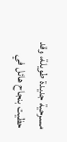مسرحية جديدة طويلة، وقد حظيت بنجاح هائل في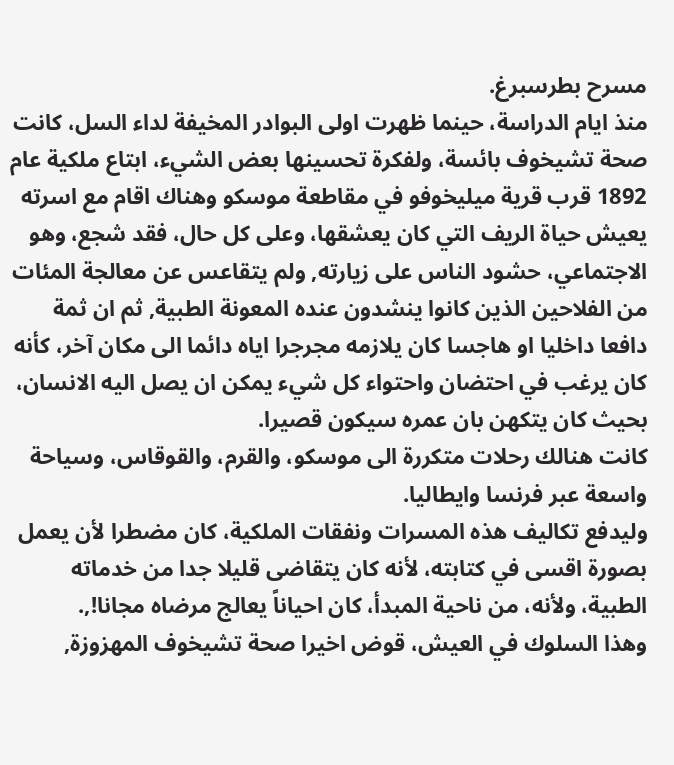مسرح بطرسبرغ.
منذ ايام الدراسة، حينما ظهرت اولى البوادر المخيفة لداء السل، كانت صحة تشيخوف بائسة، ولفكرة تحسينها بعض الشيء، ابتاع ملكية عام 1892 قرب قرية ميليخوفو في مقاطعة موسكو وهناك اقام مع اسرته يعيش حياة الريف التي كان يعشقها، وعلى كل حال، فقد شجع، وهو الاجتماعي، حشود الناس على زيارته, ولم يتقاعس عن معالجة المئات من الفلاحين الذين كانوا ينشدون عنده المعونة الطبية, ثم ان ثمة دافعا داخليا او هاجسا كان يلازمه مجرجرا اياه دائما الى مكان آخر، كأنه كان يرغب في احتضان واحتواء كل شيء يمكن ان يصل اليه الانسان، بحيث كان يتكهن بان عمره سيكون قصيرا.
كانت هنالك رحلات متكررة الى موسكو، والقرم، والقوقاس، وسياحة واسعة عبر فرنسا وايطاليا.
وليدفع تكاليف هذه المسرات ونفقات الملكية، كان مضطرا لأن يعمل بصورة اقسى في كتابته، لأنه كان يتقاضى قليلا جدا من خدماته الطبية، ولأنه، من ناحية المبدأ، كان احياناً يعالج مرضاه مجانا!,.
وهذا السلوك في العيش، قوض اخيرا صحة تشيخوف المهزوزة,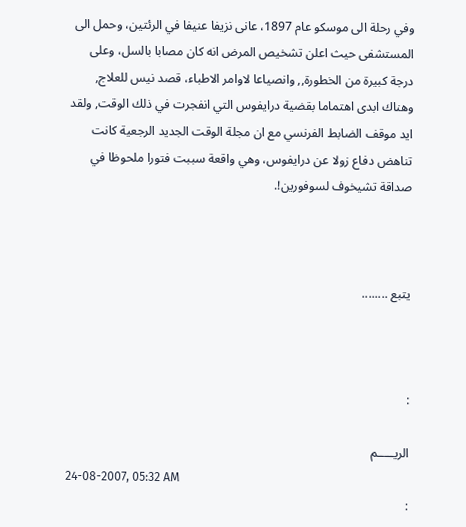وفي رحلة الى موسكو عام 1897، عانى نزيفا عنيفا في الرئتين، وحمل الى المستشفى حيث اعلن تشخيص المرض انه كان مصابا بالسل، وعلى درجة كبيرة من الخطورة,, وانصياعا لاوامر الاطباء، قصد نيس للعلاج, وهناك ابدى اهتماما بقضية درايفوس التي انفجرت في ذلك الوقت, ولقد ايد موقف الضابط الفرنسي مع ان مجلة الوقت الجديد الرجعية كانت تناهض دفاع زولا عن درايفوس، وهي واقعة سببت فتورا ملحوظا في صداقة تشيخوف لسوفورين!.



يتبع ........



:

الريـــــم
24-08-2007, 05:32 AM
: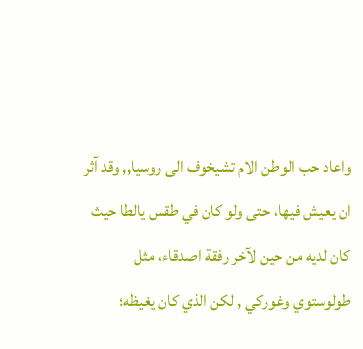واعاد حب الوطن الام تشيخوف الى روسيا,, وقد آثر ان يعيش فيها، حتى ولو كان في طقس يالطا حيث كان لديه من حين لآخر رفقة اصدقاء، مثل طولوستوي وغوركي , لكن الذي كان يغيظه؛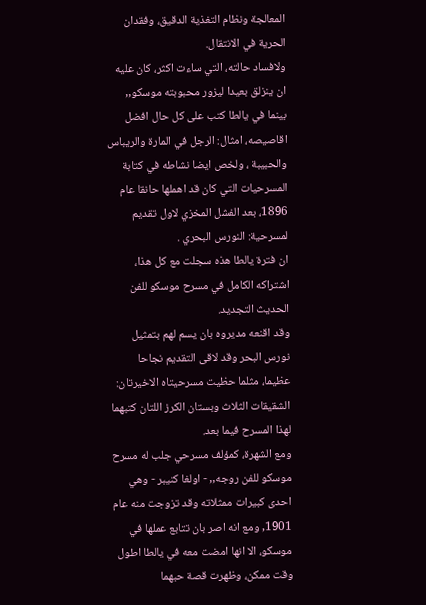المعالجة ونظام التغذية الدقيق، وفقدان الحرية في الانتقال.
ولافساد حالته، التي ساءت اكثر، كان عليه ان ينزلق بعيدا ليزور محبوبته موسكو,, بينما في يالطا كتب على كل حال افضل اقاصيصه، امثال: الرجل في المارة والريباس والحبيبة ، ولخص ايضا نشاطه في كتابة المسرحيات التي كان قد اهملها حانقا عام 1896، بعد الفشل المخزي لاول تقديم لمسرحية: النورس البحري .
ان فترة يالطا هذه سجلت مع كل هذا، اشتراكه الكامل في مسرح موسكو للفن الحديث التجديد.
وقد اقنعه مديروه بان يسم لهم بتمثيل نورس البحر وقد لاقى التقديم نجاحا عظيما، مثلما حظيت مسرحيتاه الاخيرتان: الشقيقات الثلاث وبستان الكرز اللتان كتبهما لهذا المسرح فيما بعد.
ومع الشهرة، كمؤلف مسرحي جلب له مسرح موسكو للفن روجه,, - اولغا كنيبر - وهي احدى كبيرات ممثلاته وقد تزوجت منه عام 1901, ومع انه اصر بان تتابع عملها في موسكو، الا انها امضت معه في يالطا اطول وقت ممكن، وظهرت قصة حبهما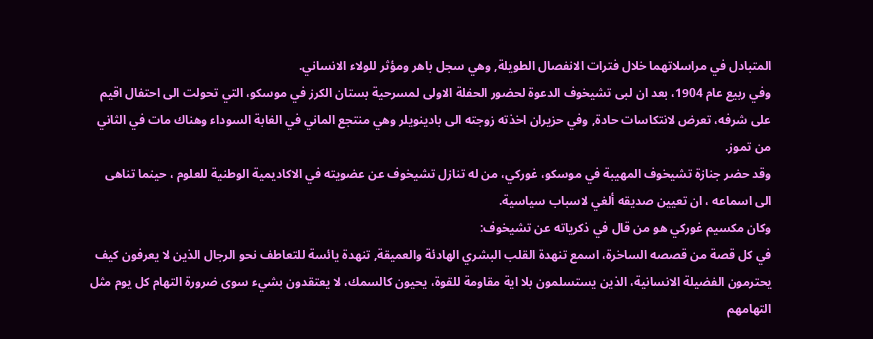المتبادل في مراسلاتهما خلال فترات الانفصال الطويلة, وهي سجل باهر ومؤثر للولاء الانساني.
وفي ربيع عام 1904، بعد ان لبى تشيخوف الدعوة لحضور الحفلة الاولى لمسرحية بستان الكرز في موسكو، التي تحولت الى احتفال اقيم على شرفه، تعرض لانتكاسات حادة, وفي حزيران اخذته زوجته الى بادينويلر وهي منتجع الماني في الغابة السوداء وهناك مات في الثاني من تموز.
وقد حضر جنازة تشيخوف المهيبة في موسكو، غوركي، من له تنازل تشيخوف عن عضويته في الاكاديمية الوطنية للعلوم ، حينما تناهى الى اسماعه ، ان تعيين صديقه ألغي لاسباب سياسية.
وكان مكسيم غوركي هو من قال في ذكرياته عن تشيخوف:
في كل قصة من قصصه الساخرة، اسمع تنهدة القلب البشري الهادئة والعميقة, تنهدة يائسة للتعاطف نحو الرجال الذين لا يعرفون كيف يحترمون الفضيلة الانسانية، الذين يستسلمون بلا اية مقاومة للقوة، يحيون كالسمك، لا يعتقدون بشيء سوى ضرورة التهام كل يوم مثل التهامهم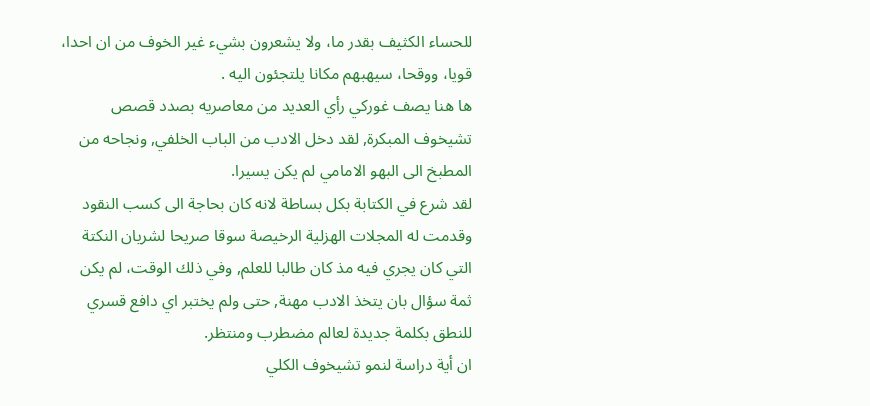للحساء الكثيف بقدر ما، ولا يشعرون بشيء غير الخوف من ان احدا، قويا، ووقحا، سيهبهم مكانا يلتجئون اليه .
ها هنا يصف غوركي رأي العديد من معاصريه بصدد قصص تشيخوف المبكرة, لقد دخل الادب من الباب الخلفي, ونجاحه من المطبخ الى البهو الامامي لم يكن يسيرا.
لقد شرع في الكتابة بكل بساطة لانه كان بحاجة الى كسب النقود وقدمت له المجلات الهزلية الرخيصة سوقا صريحا لشريان النكتة التي كان يجري فيه مذ كان طالبا للعلم, وفي ذلك الوقت، لم يكن ثمة سؤال بان يتخذ الادب مهنة, حتى ولم يختبر اي دافع قسري للنطق بكلمة جديدة لعالم مضطرب ومنتظر.
ان أية دراسة لنمو تشيخوف الكلي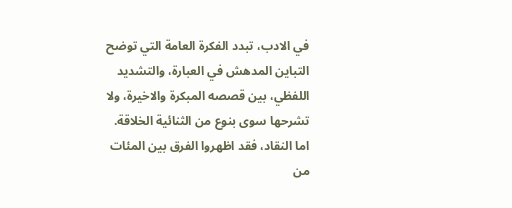في الادب، تبدد الفكرة العامة التي توضح التباين المدهش في العبارة، والتشديد اللفظي، بين قصصه المبكرة والاخيرة، ولا تشرحها سوى بنوع من الثنائية الخلاقة.
اما النقاد، فقد اظهروا الفرق بين المئات من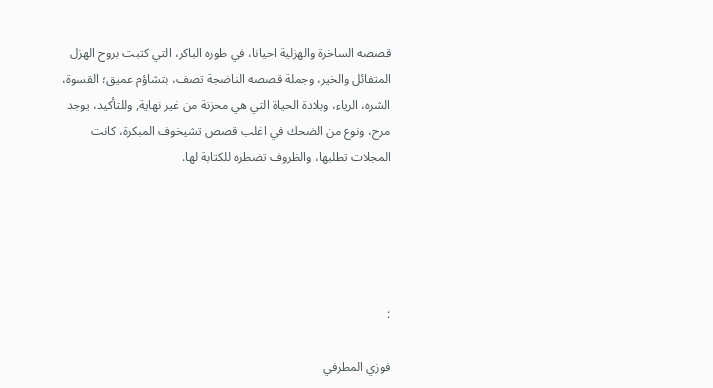قصصه الساخرة والهزلية احيانا، في طوره الباكر، التي كتبت بروح الهزل المتفائل والخير، وجملة قصصه الناضجة تصف، بتشاؤم عميق؛ القسوة، الشره، الرياء، وبلادة الحياة التي هي محزنة من غير نهاية, وللتأكيد، يوجد مرح، ونوع من الضحك في اغلب قصص تشيخوف المبكرة، كانت المجلات تطلبها، والظروف تضطره للكتابة لها.





:

فوزي المطرفي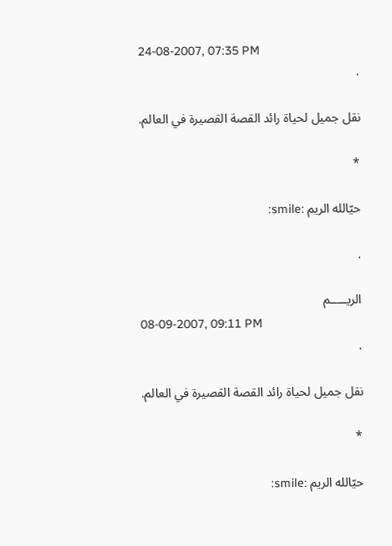24-08-2007, 07:35 PM
.

نقل جميل لحياة رائد القصة القصيرة في العالم.

*

حيّالله الريم :smile:

.

الريـــــم
08-09-2007, 09:11 PM
.

نقل جميل لحياة رائد القصة القصيرة في العالم.

*

حيّالله الريم :smile: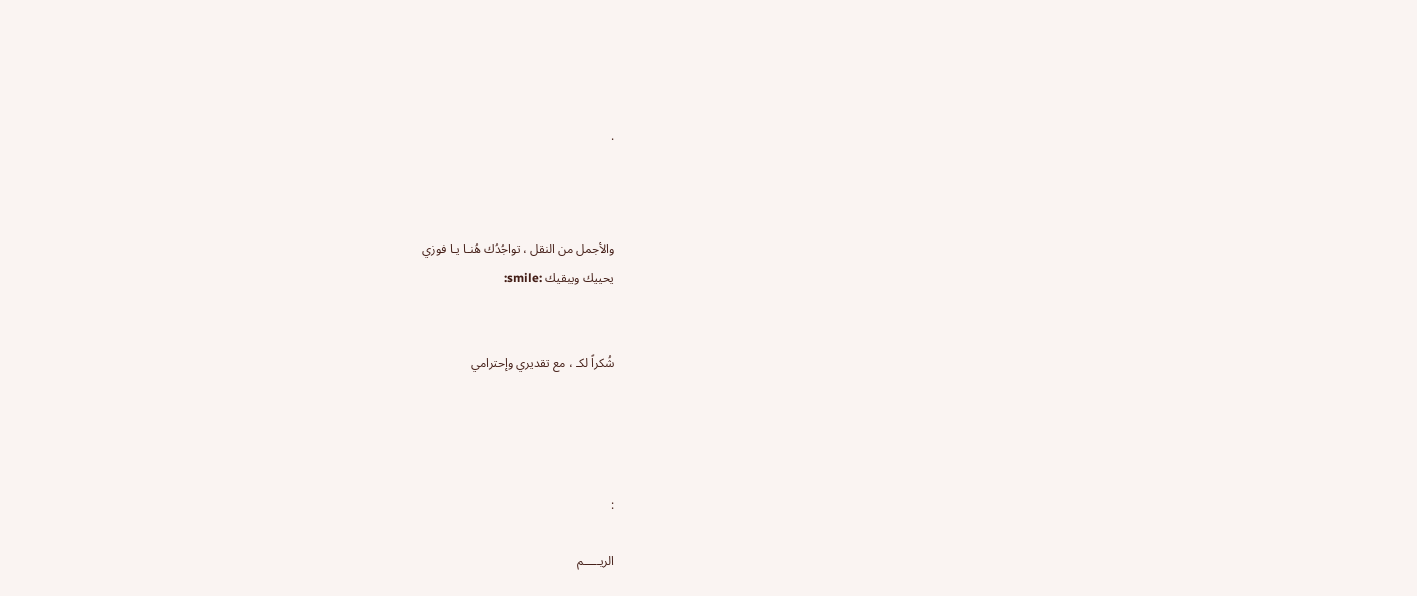.



والأجمل من النقل ، تواجُدُك هُنـا يـا فوزي
يحييك ويبقيك :smile:


شُكراً لكـ ، مع تقديري وإحترامي




:

الريـــــم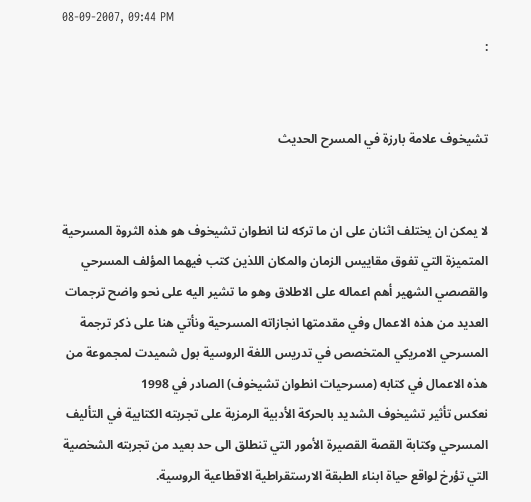08-09-2007, 09:44 PM
:


تشيخوف علامة بارزة في المسرح الحديث


لا يمكن ان يختلف اثنان على ان ما تركه لنا انطوان تشيخوف هو هذه الثروة المسرحية المتميزة التي تفوق مقاييس الزمان والمكان اللذين كتب فيهما المؤلف المسرحي والقصصي الشهير أهم اعماله على الاطلاق وهو ما تشير اليه على نحو واضح ترجمات العديد من هذه الاعمال وفي مقدمتها انجازاته المسرحية ونأتي هنا على ذكر ترجمة المسرحي الامريكي المتخصص في تدريس اللغة الروسية بول شميدت لمجموعة من هذه الاعمال في كتابه (مسرحيات انطوان تشيخوف) الصادر في 1998
نعكس تأثير تشيخوف الشديد بالحركة الأدبية الرمزية على تجربته الكتابية في التأليف المسرحي وكتابة القصة القصيرة الأمور التي تنطلق الى حد بعيد من تجربته الشخصية التي تؤرخ لواقع حياة ابناء الطبقة الارستقراطية الاقطاعية الروسية.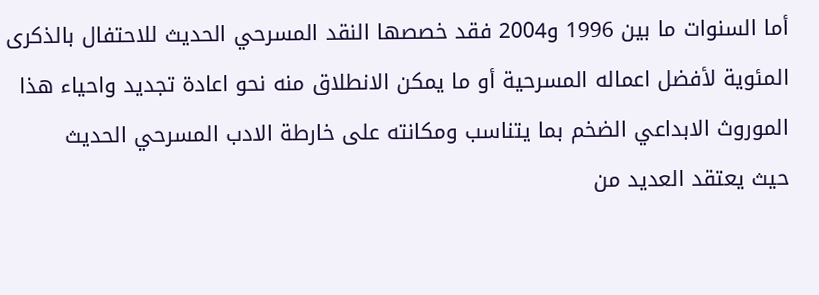أما السنوات ما بين 1996 و2004 فقد خصصها النقد المسرحي الحديث للاحتفال بالذكرى المئوية لأفضل اعماله المسرحية أو ما يمكن الانطلاق منه نحو اعادة تجديد واحياء هذا الموروث الابداعي الضخم بما يتناسب ومكانته على خارطة الادب المسرحي الحديث
حيث يعتقد العديد من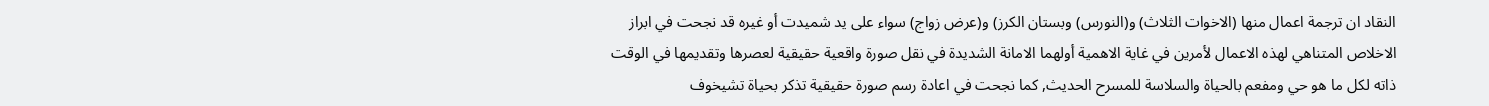النقاد ان ترجمة اعمال منها (الاخوات الثلاث) و(النورس) وبستان الكرز) و(عرض زواج) سواء على يد شميدت أو غيره قد نجحت في ابراز الاخلاص المتناهي لهذه الاعمال لأمرين في غاية الاهمية أولهما الامانة الشديدة في نقل صورة واقعية حقيقية لعصرها وتقديمها في الوقت ذاته لكل ما هو حي ومفعم بالحياة والسلاسة للمسرح الحديث, كما نجحت في اعادة رسم صورة حقيقية تذكر بحياة تشيخوف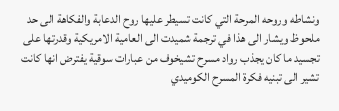ونشاطه وروحه المرحة التي كانت تسيطر عليها روح الدعابة والفكاهة الى حد ملحوظ ويشار الى هذا في ترجمة شميدت الى العامية الامريكية وقدرتها على تجسيد ما كان يجذب رواد مسرح تشيخوف من عبارات سوقية يفترض انها كانت تشير الى تبنيه فكرة المسرح الكوميدي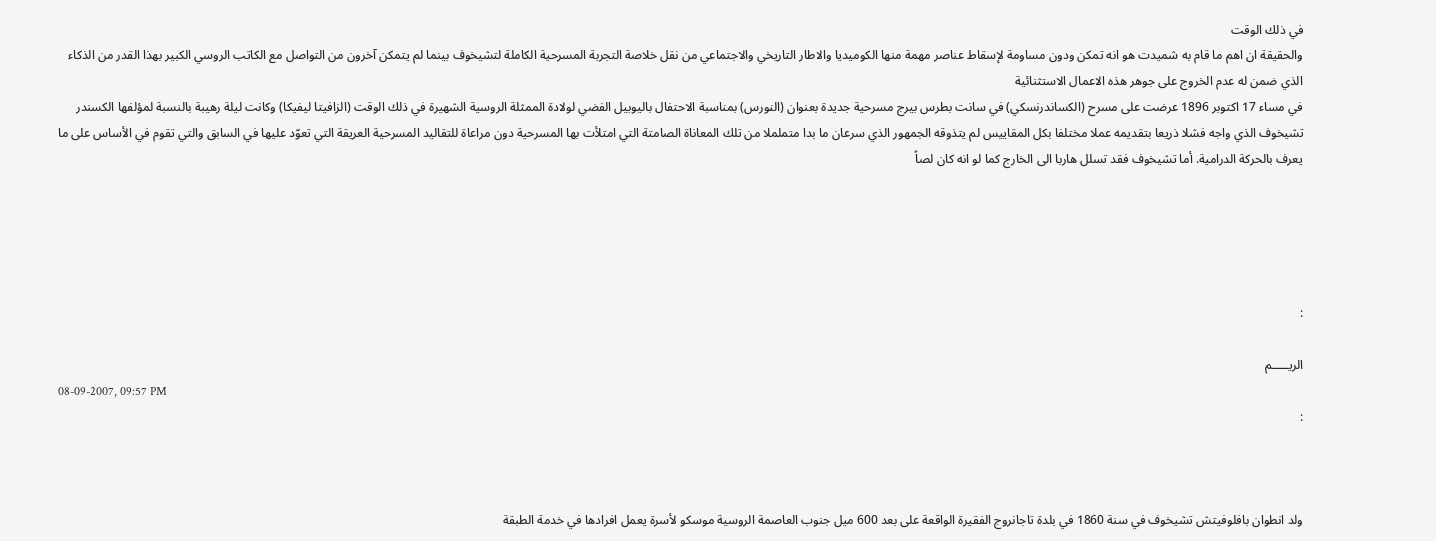في ذلك الوقت
والحقيقة ان اهم ما قام به شميدت هو انه تمكن ودون مساومة لإسقاط عناصر مهمة منها الكوميديا والاطار التاريخي والاجتماعي من نقل خلاصة التجربة المسرحية الكاملة لتشيخوف بينما لم يتمكن آخرون من التواصل مع الكاتب الروسي الكبير بهذا القدر من الذكاء الذي ضمن له عدم الخروج على جوهر هذه الاعمال الاستثنائية
في مساء 17 اكتوبر 1896 عرضت على مسرح (الكساندرنسكي) في سانت بطرس بيرج مسرحية جديدة بعنوان (النورس) بمناسبة الاحتفال باليوبيل الفضي لولادة الممثلة الروسية الشهيرة في ذلك الوقت (الزافيتا ليفيكا) وكانت ليلة رهيبة بالنسبة لمؤلفها الكسندر تشيخوف الذي واجه فشلا ذريعا بتقديمه عملا مختلفا بكل المقاييس لم يتذوقه الجمهور الذي سرعان ما بدا متململا من تلك المعاناة الصامتة التي امتلأت بها المسرحية دون مراعاة للتقاليد المسرحية العريقة التي تعوّد عليها في السابق والتي تقوم في الأساس على ما يعرف بالحركة الدرامية. أما تشيخوف فقد تسلل هاربا الى الخارج كما لو انه كان لصاً





:

الريـــــم
08-09-2007, 09:57 PM
:



ولد انطوان بافلوفيتش تشيخوف في سنة 1860 في بلدة تاجانروج الفقيرة الواقعة على بعد 600 ميل جنوب العاصمة الروسية موسكو لأسرة يعمل افرادها في خدمة الطبقة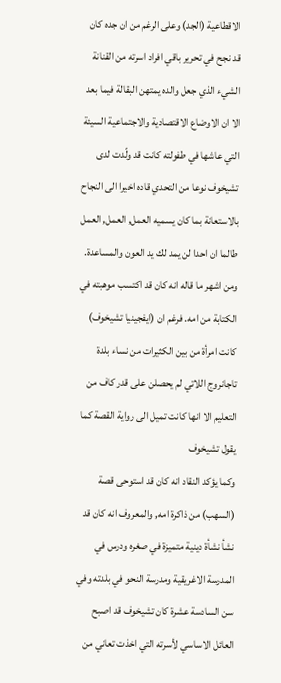الاقطاعية (الجد) وعلى الرغم من ان جده كان قد نجح في تحرير باقي افراد اسرته من القنانة الشيء الذي جعل والده يمتهن البقالة فيما بعد الا ان الاوضاع الاقتصادية والاجتماعية السيئة التي عاشها في طفولته كانت قد ولّدت لدى تشيخوف نوعا من التحدي قاده اخيرا الى النجاح بالاستعانة بما كان يسميه العمل, العمل, العمل طالما ان احدا لن يمد لك يد العون والمساعدة. ومن اشهر ما قاله انه كان قد اكتسب موهبته في الكتابة من امه. فرغم ان (ايفجينيا تشيخوف) كانت امرأة من بين الكثيرات من نساء بلدة تاجانروج اللاتي لم يحصلن على قدر كاف من التعليم الا انها كانت تميل الى رواية القصة كما يقول تشيخوف
وكما يؤكد النقاد انه كان قد استوحى قصة (السهب) من ذاكرة امه, والمعروف انه كان قد نشأ نشأة دينية متميزة في صغره ودرس في المدرسة الاغريقية ومدرسة النحو في بلدته وفي سن السادسة عشرة كان تشيخوف قد اصبح العائل الاساسي لأسرته التي اخذت تعاني من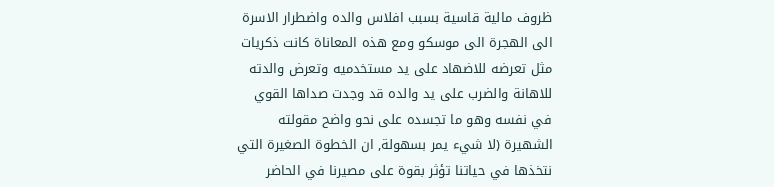ظروف مالية قاسية بسبب افلاس والده واضطرار الاسرة الى الهجرة الى موسكو ومع هذه المعاناة كانت ذكريات مثل تعرضه للاضهاد على يد مستخدميه وتعرض والدته للاهانة والضرب على يد والده قد وجدت صداها القوي في نفسه وهو ما تجسده على نحو واضح مقولته الشهيرة (لا شيء يمر بسهولة, ان الخطوة الصغيرة التي نتخذها في حياتنا تؤثر بقوة على مصيرنا في الحاضر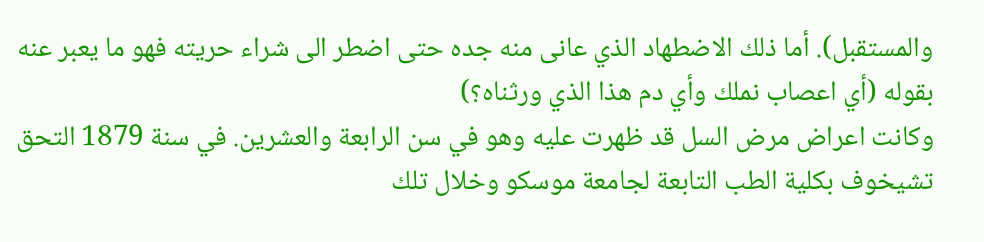والمستقبل). أما ذلك الاضطهاد الذي عانى منه جده حتى اضطر الى شراء حريته فهو ما يعبر عنه بقوله (أي اعصاب نملك وأي دم هذا الذي ورثناه؟)
وكانت اعراض مرض السل قد ظهرت عليه وهو في سن الرابعة والعشرين. في سنة 1879 التحق تشيخوف بكلية الطب التابعة لجامعة موسكو وخلال تلك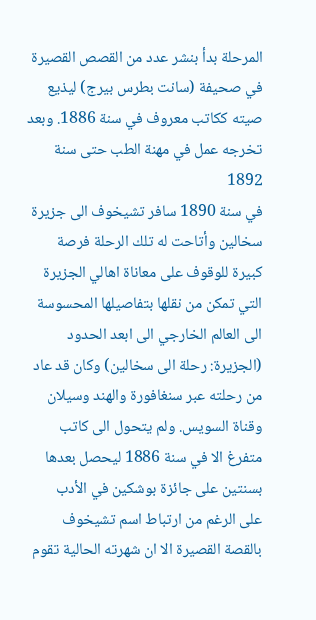المرحلة بدأ بنشر عدد من القصص القصيرة في صحيفة (سانت بطرس بيرج) ليذيع صيته ككاتب معروف في سنة 1886. وبعد تخرجه عمل في مهنة الطب حتى سنة 1892
في سنة 1890 سافر تشيخوف الى جزيرة سخالين وأتاحت له تلك الرحلة فرصة كبيرة للوقوف على معاناة اهالي الجزيرة التي تمكن من نقلها بتفاصيلها المحسوسة الى العالم الخارجي الى ابعد الحدود (الجزيرة: رحلة الى سخالين) وكان قد عاد من رحلته عبر سنغافورة والهند وسيلان وقناة السويس. ولم يتحول الى كاتب متفرغ الا في سنة 1886 ليحصل بعدها بسنتين على جائزة بوشكين في الأدب
على الرغم من ارتباط اسم تشيخوف بالقصة القصيرة الا ان شهرته الحالية تقوم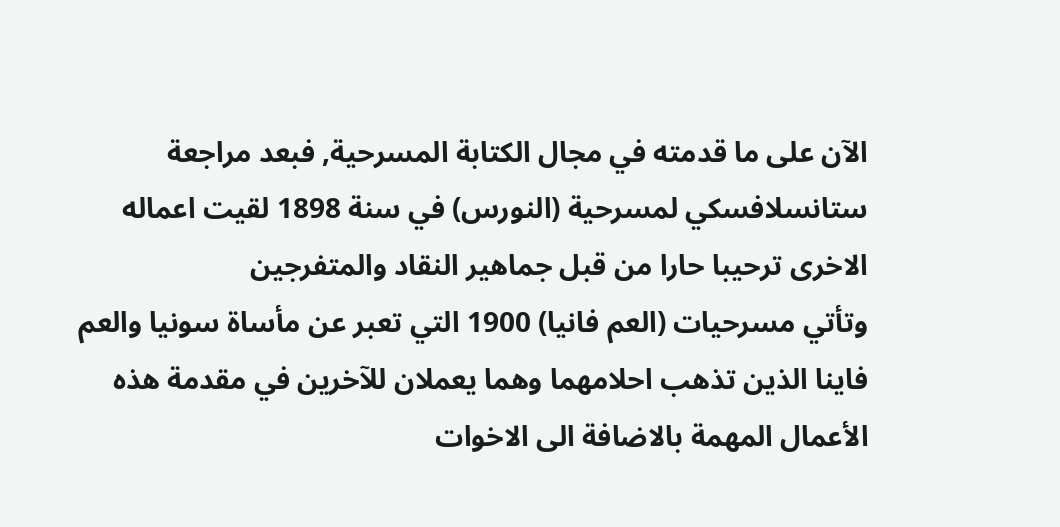الآن على ما قدمته في مجال الكتابة المسرحية, فبعد مراجعة ستانسلافسكي لمسرحية (النورس) في سنة 1898 لقيت اعماله الاخرى ترحيبا حارا من قبل جماهير النقاد والمتفرجين
وتأتي مسرحيات (العم فانيا) 1900 التي تعبر عن مأساة سونيا والعم فاينا الذين تذهب احلامهما وهما يعملان للآخرين في مقدمة هذه الأعمال المهمة بالاضافة الى الاخوات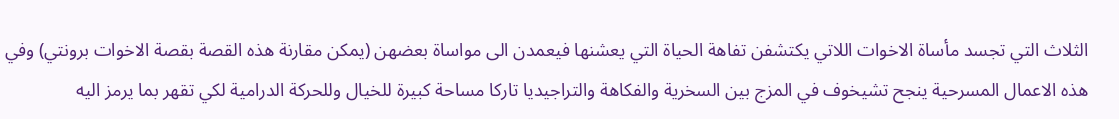الثلاث التي تجسد مأساة الاخوات اللاتي يكتشفن تفاهة الحياة التي يعشنها فيعمدن الى مواساة بعضهن (يمكن مقارنة هذه القصة بقصة الاخوات برونتي) وفي هذه الاعمال المسرحية ينجح تشيخوف في المزج بين السخرية والفكاهة والتراجيديا تاركا مساحة كبيرة للخيال وللحركة الدرامية لكي تقهر بما يرمز اليه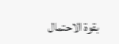بقوة الاحتمال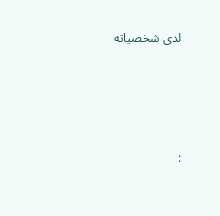لدى شخصياته





: